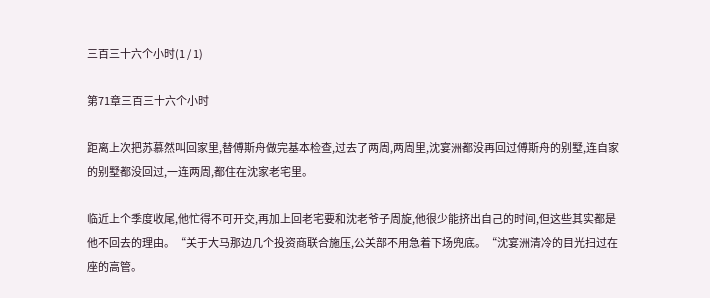三百三十六个小时(1 / 1)

第71章三百三十六个小时

距离上次把苏慕然叫回家里,替傅斯舟做完基本检查,过去了两周,两周里,沈宴洲都没再回过傅斯舟的别墅,连自家的别墅都没回过,一连两周,都住在沈家老宅里。

临近上个季度收尾,他忙得不可开交,再加上回老宅要和沈老爷子周旋,他很少能挤出自己的时间,但这些其实都是他不回去的理由。“关于大马那边几个投资商联合施压,公关部不用急着下场兜底。“沈宴洲清冷的目光扫过在座的高管。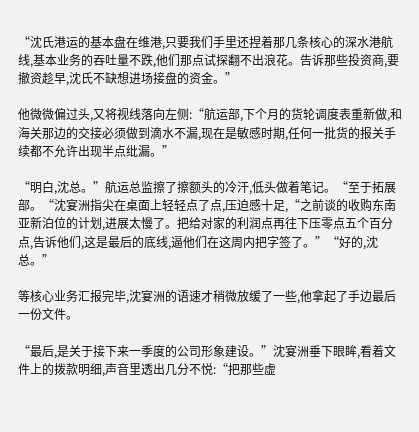“沈氏港运的基本盘在维港,只要我们手里还捏着那几条核心的深水港航线,基本业务的吞吐量不跌,他们那点试探翻不出浪花。告诉那些投资商,要撤资趁早,沈氏不缺想进场接盘的资金。”

他微微偏过头,又将视线落向左侧:“航运部,下个月的货轮调度表重新做,和海关那边的交接必须做到滴水不漏,现在是敏感时期,任何一批货的报关手续都不允许出现半点纰漏。”

“明白,沈总。”航运总监擦了擦额头的冷汗,低头做着笔记。“至于拓展部。“沈宴洲指尖在桌面上轻轻点了点,压迫感十足,“之前谈的收购东南亚新泊位的计划,进展太慢了。把给对家的利润点再往下压零点五个百分点,告诉他们,这是最后的底线,逼他们在这周内把字签了。”“好的,沈总。”

等核心业务汇报完毕,沈宴洲的语速才稍微放缓了一些,他拿起了手边最后一份文件。

“最后,是关于接下来一季度的公司形象建设。”沈宴洲垂下眼眸,看着文件上的拨款明细,声音里透出几分不悦:“把那些虚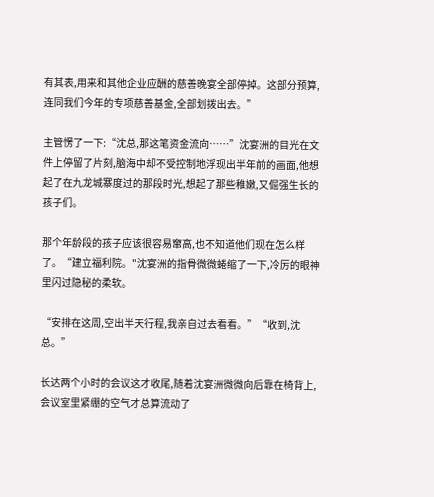有其表,用来和其他企业应酬的慈善晚宴全部停掉。这部分预算,连同我们今年的专项慈善基金,全部划拨出去。”

主管愣了一下:“沈总,那这笔资金流向……”沈宴洲的目光在文件上停留了片刻,脑海中却不受控制地浮现出半年前的画面,他想起了在九龙城寨度过的那段时光,想起了那些稚嫩,又倔强生长的孩子们。

那个年龄段的孩子应该很容易窜高,也不知道他们现在怎么样了。“建立福利院。"沈宴洲的指骨微微蜷缩了一下,冷厉的眼神里闪过隐秘的柔软。

“安排在这周,空出半天行程,我亲自过去看看。”“收到,沈总。”

长达两个小时的会议这才收尾,随着沈宴洲微微向后靠在椅背上,会议室里紧绷的空气才总算流动了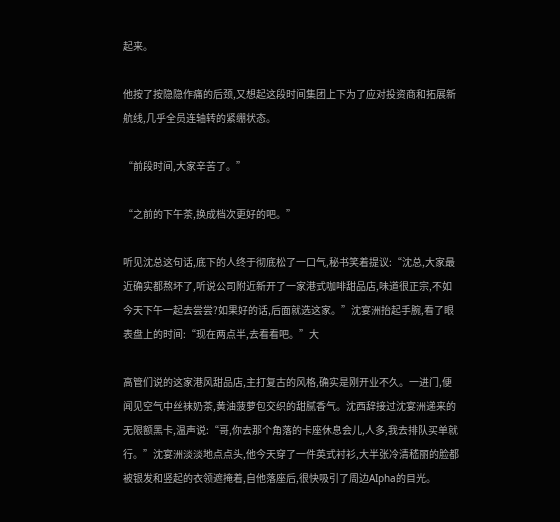起来。

他按了按隐隐作痛的后颈,又想起这段时间集团上下为了应对投资商和拓展新航线,几乎全员连轴转的紧绷状态。

“前段时间,大家辛苦了。”

“之前的下午茶,换成档次更好的吧。”

听见沈总这句话,底下的人终于彻底松了一口气,秘书笑着提议:“沈总,大家最近确实都熬坏了,听说公司附近新开了一家港式咖啡甜品店,味道很正宗,不如今天下午一起去尝尝?如果好的话,后面就选这家。”沈宴洲抬起手腕,看了眼表盘上的时间:“现在两点半,去看看吧。”大

高管们说的这家港风甜品店,主打复古的风格,确实是刚开业不久。一进门,便闻见空气中丝袜奶茶,黄油菠萝包交织的甜腻香气。沈西辞接过沈宴洲递来的无限额黑卡,温声说:“哥,你去那个角落的卡座休息会儿,人多,我去排队买单就行。”沈宴洲淡淡地点点头,他今天穿了一件英式衬衫,大半张冷清嵇丽的脸都被银发和竖起的衣领遮掩着,自他落座后,很快吸引了周边AIpha的目光。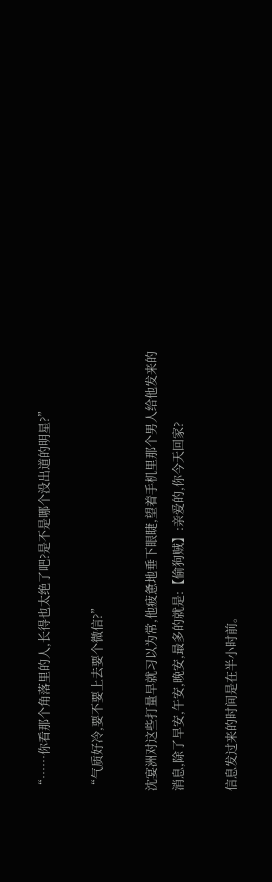“……你看那个角落里的人,长得也太绝了吧?是不是哪个没出道的明星?”

“气质好冷,要不要上去要个微信?”

沈宴洲对这些打量早就习以为常,他疲惫地垂下眼睫,望着手机里那个男人给他发来的消息,除了早安,午安,晚安,最多的就是:【偷狗贼】:亲爱的,你今天回家?

信息发过来的时间是在半小时前。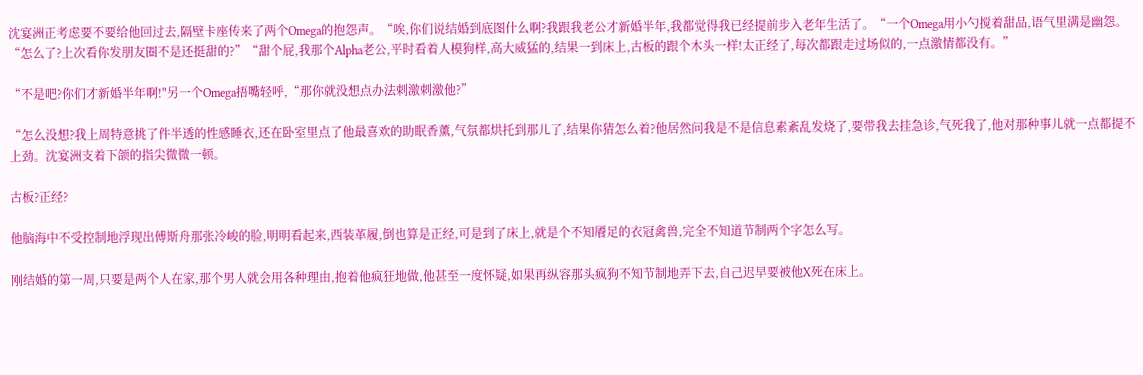沈宴洲正考虑要不要给他回过去,隔壁卡座传来了两个Omega的抱怨声。“唉,你们说结婚到底图什么啊?我跟我老公才新婚半年,我都觉得我已经提前步入老年生活了。“一个Omega用小勺搅着甜品,语气里满是幽怨。“怎么了?上次看你发朋友圈不是还挺甜的?”“甜个屁,我那个Alpha老公,平时看着人模狗样,高大威猛的,结果一到床上,古板的跟个木头一样!太正经了,每次都跟走过场似的,一点激情都没有。”

“不是吧?你们才新婚半年啊!"另一个Omega捂嘴轻呼,“那你就没想点办法刺激刺激他?”

“怎么没想?我上周特意挑了件半透的性感睡衣,还在卧室里点了他最喜欢的助眠香薰,气氛都烘托到那儿了,结果你猜怎么着?他居然问我是不是信息素紊乱发烧了,要带我去挂急诊,气死我了,他对那种事儿就一点都提不上劲。沈宴洲支着下颌的指尖微微一顿。

古板?正经?

他脑海中不受控制地浮现出傅斯舟那张冷峻的脸,明明看起来,西装革履,倒也算是正经,可是到了床上,就是个不知餍足的衣冠禽兽,完全不知道节制两个字怎么写。

刚结婚的第一周,只要是两个人在家,那个男人就会用各种理由,抱着他疯狂地做,他甚至一度怀疑,如果再纵容那头疯狗不知节制地弄下去,自己迟早要被他X死在床上。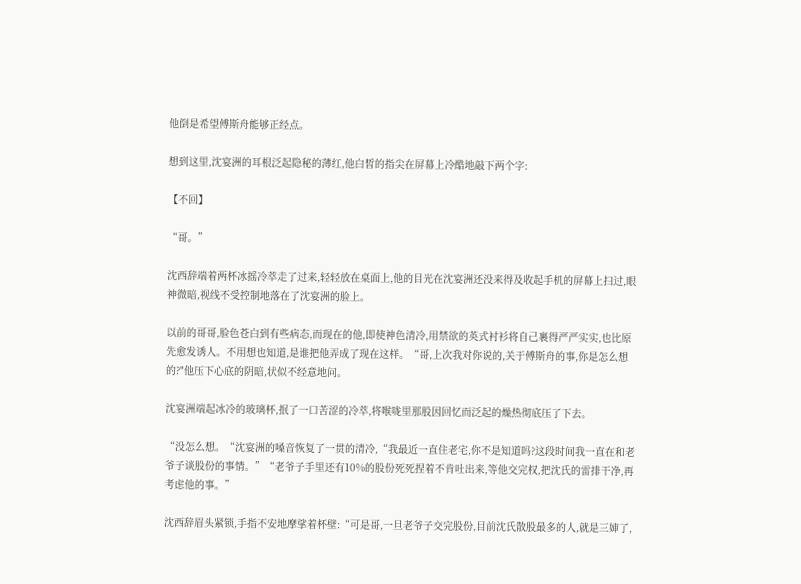他倒是希望傅斯舟能够正经点。

想到这里,沈宴洲的耳根泛起隐秘的薄红,他白皙的指尖在屏幕上冷酷地敲下两个字:

【不回】

“哥。”

沈西辞端着两杯冰摇冷萃走了过来,轻轻放在桌面上,他的目光在沈宴洲还没来得及收起手机的屏幕上扫过,眼神微暗,视线不受控制地落在了沈宴洲的脸上。

以前的哥哥,脸色苍白到有些病态,而现在的他,即使神色清冷,用禁欲的英式衬衫将自己裹得严严实实,也比原先愈发诱人。不用想也知道,是谁把他弄成了现在这样。“哥,上次我对你说的,关于傅斯舟的事,你是怎么想的?"他压下心底的阴暗,状似不经意地问。

沈宴洲端起冰冷的玻璃杯,抿了一口苦涩的冷萃,将喉咙里那股因回忆而泛起的燥热彻底压了下去。

“没怎么想。“沈宴洲的嗓音恢复了一贯的清冷,“我最近一直住老宅,你不是知道吗?这段时间我一直在和老爷子谈股份的事情。”“老爷子手里还有10%的股份死死捏着不肯吐出来,等他交完权,把沈氏的雷排干净,再考虑他的事。”

沈西辞眉头紧锁,手指不安地摩挲着杯壁:“可是哥,一旦老爷子交完股份,目前沈氏散股最多的人,就是三婶了,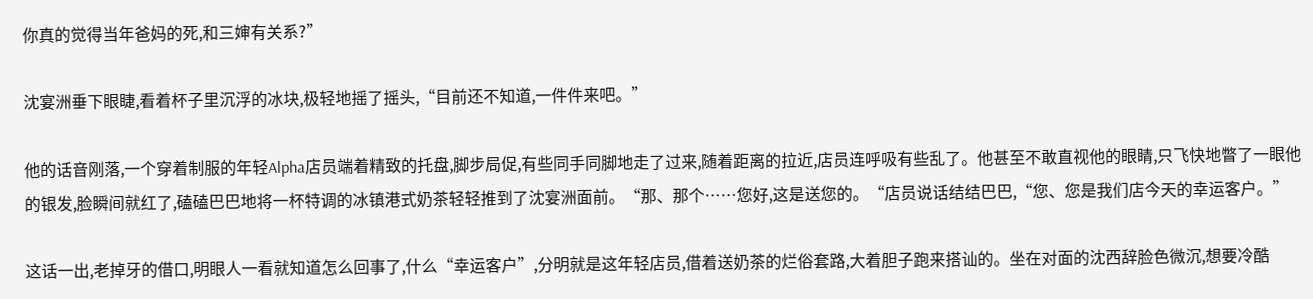你真的觉得当年爸妈的死,和三婶有关系?”

沈宴洲垂下眼睫,看着杯子里沉浮的冰块,极轻地摇了摇头,“目前还不知道,一件件来吧。”

他的话音刚落,一个穿着制服的年轻Alpha店员端着精致的托盘,脚步局促,有些同手同脚地走了过来,随着距离的拉近,店员连呼吸有些乱了。他甚至不敢直视他的眼睛,只飞快地瞥了一眼他的银发,脸瞬间就红了,磕磕巴巴地将一杯特调的冰镇港式奶茶轻轻推到了沈宴洲面前。“那、那个……您好,这是送您的。“店员说话结结巴巴,“您、您是我们店今天的幸运客户。”

这话一出,老掉牙的借口,明眼人一看就知道怎么回事了,什么“幸运客户”,分明就是这年轻店员,借着送奶茶的烂俗套路,大着胆子跑来搭讪的。坐在对面的沈西辞脸色微沉,想要冷酷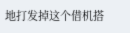地打发掉这个借机搭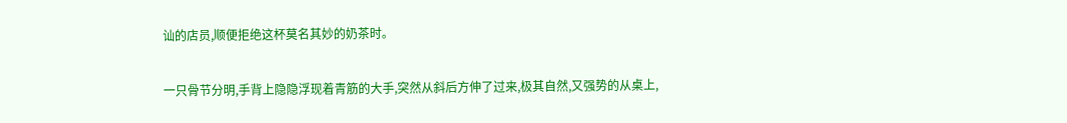讪的店员,顺便拒绝这杯莫名其妙的奶茶时。

一只骨节分明,手背上隐隐浮现着青筋的大手,突然从斜后方伸了过来,极其自然,又强势的从桌上,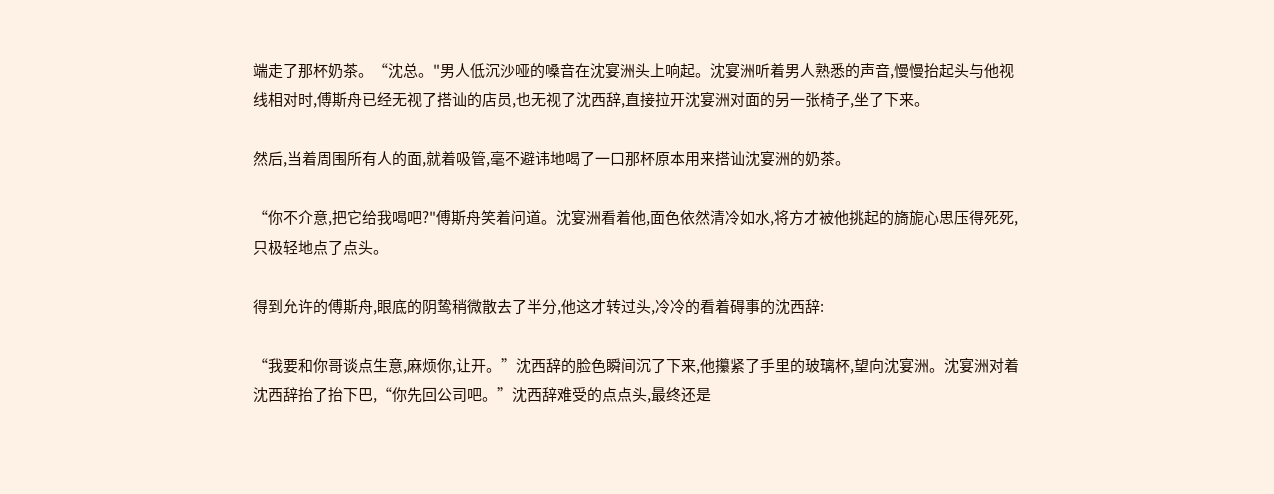端走了那杯奶茶。“沈总。"男人低沉沙哑的嗓音在沈宴洲头上响起。沈宴洲听着男人熟悉的声音,慢慢抬起头与他视线相对时,傅斯舟已经无视了搭讪的店员,也无视了沈西辞,直接拉开沈宴洲对面的另一张椅子,坐了下来。

然后,当着周围所有人的面,就着吸管,毫不避讳地喝了一口那杯原本用来搭讪沈宴洲的奶茶。

“你不介意,把它给我喝吧?"傅斯舟笑着问道。沈宴洲看着他,面色依然清冷如水,将方才被他挑起的旖旎心思压得死死,只极轻地点了点头。

得到允许的傅斯舟,眼底的阴鸷稍微散去了半分,他这才转过头,冷冷的看着碍事的沈西辞:

“我要和你哥谈点生意,麻烦你,让开。”沈西辞的脸色瞬间沉了下来,他攥紧了手里的玻璃杯,望向沈宴洲。沈宴洲对着沈西辞抬了抬下巴,“你先回公司吧。”沈西辞难受的点点头,最终还是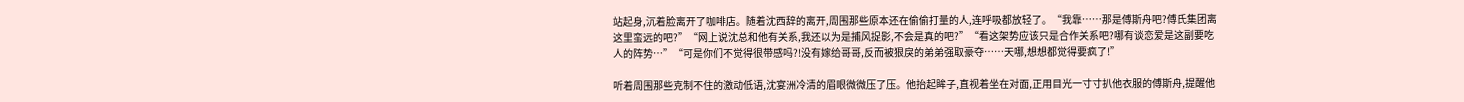站起身,沉着脸离开了咖啡店。随着沈西辞的离开,周围那些原本还在偷偷打量的人,连呼吸都放轻了。“我靠……那是傅斯舟吧?傅氏集团离这里蛮远的吧?”“网上说沈总和他有关系,我还以为是捕风捉影,不会是真的吧?”“看这架势应该只是合作关系吧?哪有谈恋爱是这副要吃人的阵势…”“可是你们不觉得很带感吗?!没有嫁给哥哥,反而被狠戾的弟弟强取豪夺……天哪,想想都觉得要疯了!”

听着周围那些克制不住的激动低语,沈宴洲冷清的眉眼微微压了压。他抬起眸子,直视着坐在对面,正用目光一寸寸扒他衣服的傅斯舟,提醒他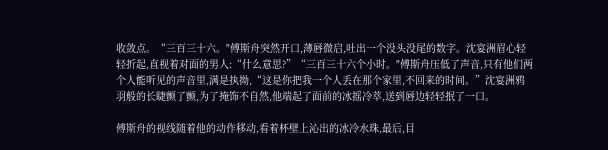收敛点。“三百三十六。"傅斯舟突然开口,薄唇微启,吐出一个没头没尾的数字。沈宴洲眉心轻轻折起,直视着对面的男人:“什么意思?”“三百三十六个小时。"傅斯舟压低了声音,只有他们两个人能听见的声音里,满是执拗,“这是你把我一个人丢在那个家里,不回来的时间。”沈宴洲鸦羽般的长睫颤了颤,为了掩饰不自然,他端起了面前的冰摇冷萃,送到唇边轻轻抿了一口。

傅斯舟的视线随着他的动作移动,看着杯壁上沁出的冰冷水珠,最后,目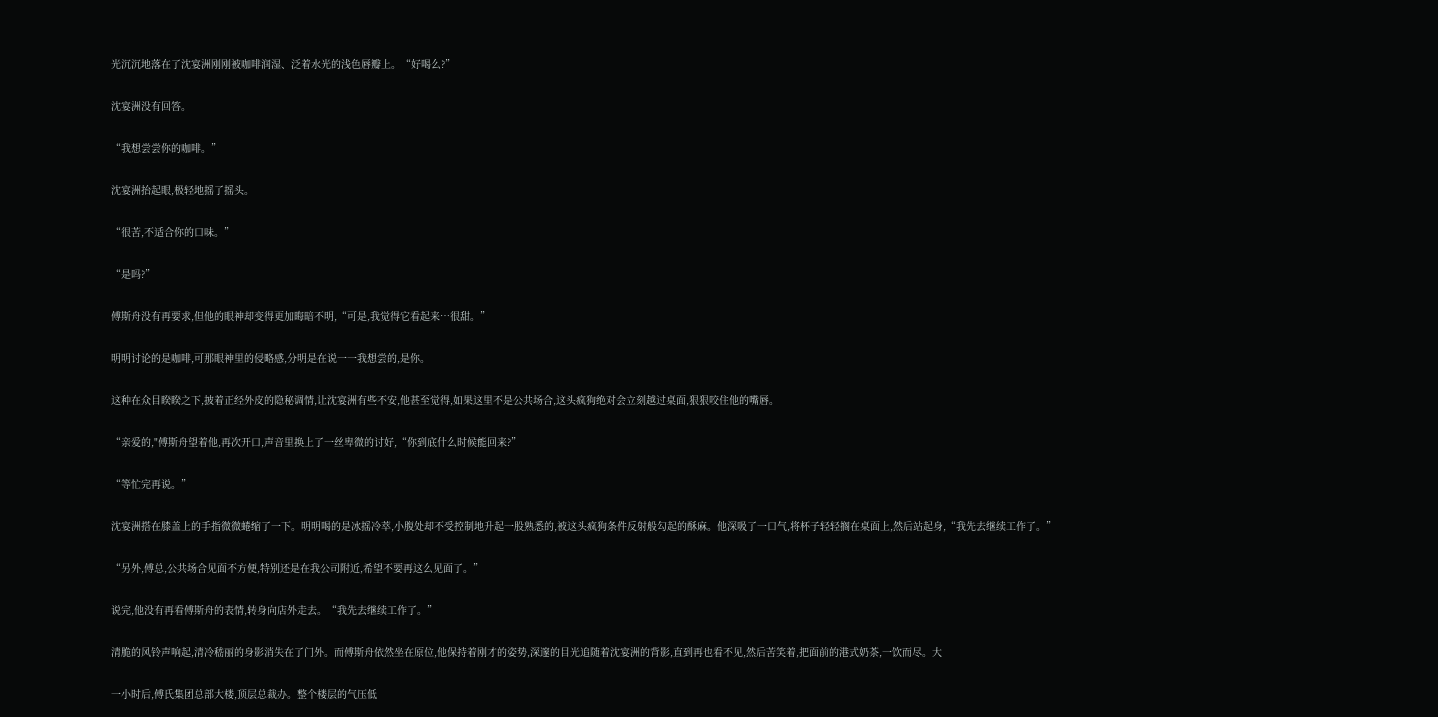光沉沉地落在了沈宴洲刚刚被咖啡润湿、泛着水光的浅色唇瓣上。“好喝么?”

沈宴洲没有回答。

“我想尝尝你的咖啡。”

沈宴洲抬起眼,极轻地摇了摇头。

“很苦,不适合你的口味。”

“是吗?”

傅斯舟没有再要求,但他的眼神却变得更加晦暗不明,“可是,我觉得它看起来…很甜。”

明明讨论的是咖啡,可那眼神里的侵略感,分明是在说一一我想尝的,是你。

这种在众目睽睽之下,披着正经外皮的隐秘调情,让沈宴洲有些不安,他甚至觉得,如果这里不是公共场合,这头疯狗绝对会立刻越过桌面,狠狠咬住他的嘴唇。

“亲爱的,"傅斯舟望着他,再次开口,声音里换上了一丝卑微的讨好,“你到底什么时候能回来?”

“等忙完再说。”

沈宴洲搭在膝盖上的手指微微蜷缩了一下。明明喝的是冰摇冷萃,小腹处却不受控制地升起一股熟悉的,被这头疯狗条件反射般勾起的酥麻。他深吸了一口气,将杯子轻轻搁在桌面上,然后站起身,“我先去继续工作了。”

“另外,傅总,公共场合见面不方便,特别还是在我公司附近,希望不要再这么见面了。”

说完,他没有再看傅斯舟的表情,转身向店外走去。“我先去继续工作了。”

清脆的风铃声响起,清冷嵇丽的身影消失在了门外。而傅斯舟依然坐在原位,他保持着刚才的姿势,深邃的目光追随着沈宴洲的背影,直到再也看不见,然后苦笑着,把面前的港式奶茶,一饮而尽。大

一小时后,傅氏集团总部大楼,顶层总裁办。整个楼层的气压低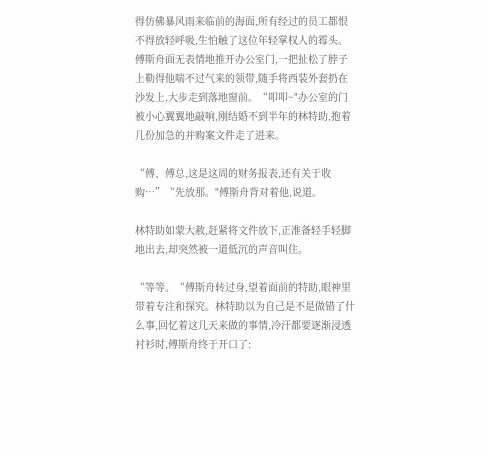得仿佛暴风雨来临前的海面,所有经过的员工都恨不得放轻呼吸,生怕触了这位年轻掌权人的霉头。傅斯舟面无表情地推开办公室门,一把扯松了脖子上勒得他喘不过气来的领带,随手将西装外套扔在沙发上,大步走到落地窗前。“叩叩~"办公室的门被小心翼翼地敲响,刚结婚不到半年的林特助,抱着几份加急的并购案文件走了进来。

“傅、傅总,这是这周的财务报表,还有关于收购…”“先放那。"傅斯舟背对着他,说道。

林特助如蒙大赦,赶紧将文件放下,正准备轻手轻脚地出去,却突然被一道低沉的声音叫住。

“等等。“傅斯舟转过身,望着面前的特助,眼神里带着专注和探究。林特助以为自己是不是做错了什么事,回忆着这几天来做的事情,冷汗都要逐渐浸透衬衫时,傅斯舟终于开口了: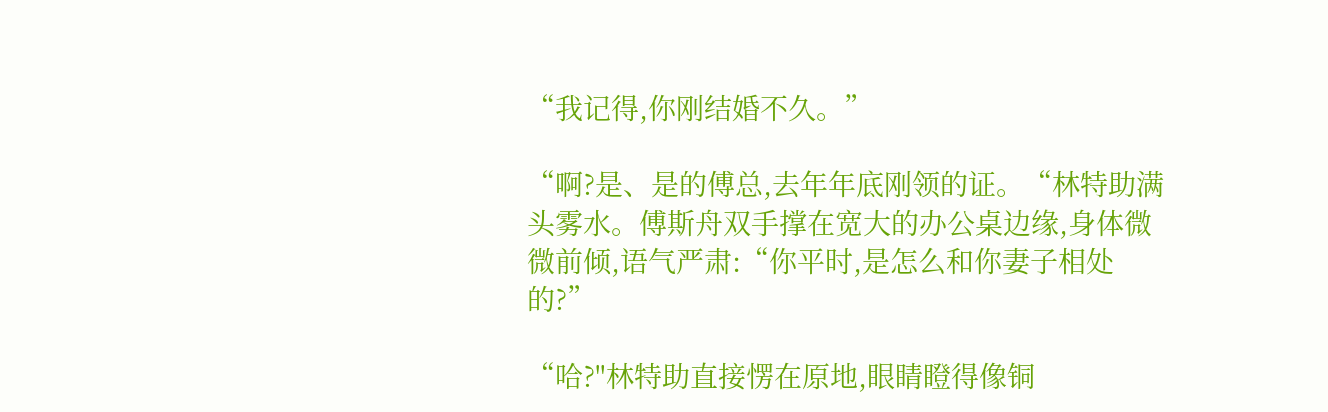“我记得,你刚结婚不久。”

“啊?是、是的傅总,去年年底刚领的证。“林特助满头雾水。傅斯舟双手撑在宽大的办公桌边缘,身体微微前倾,语气严肃:“你平时,是怎么和你妻子相处的?”

“哈?"林特助直接愣在原地,眼睛瞪得像铜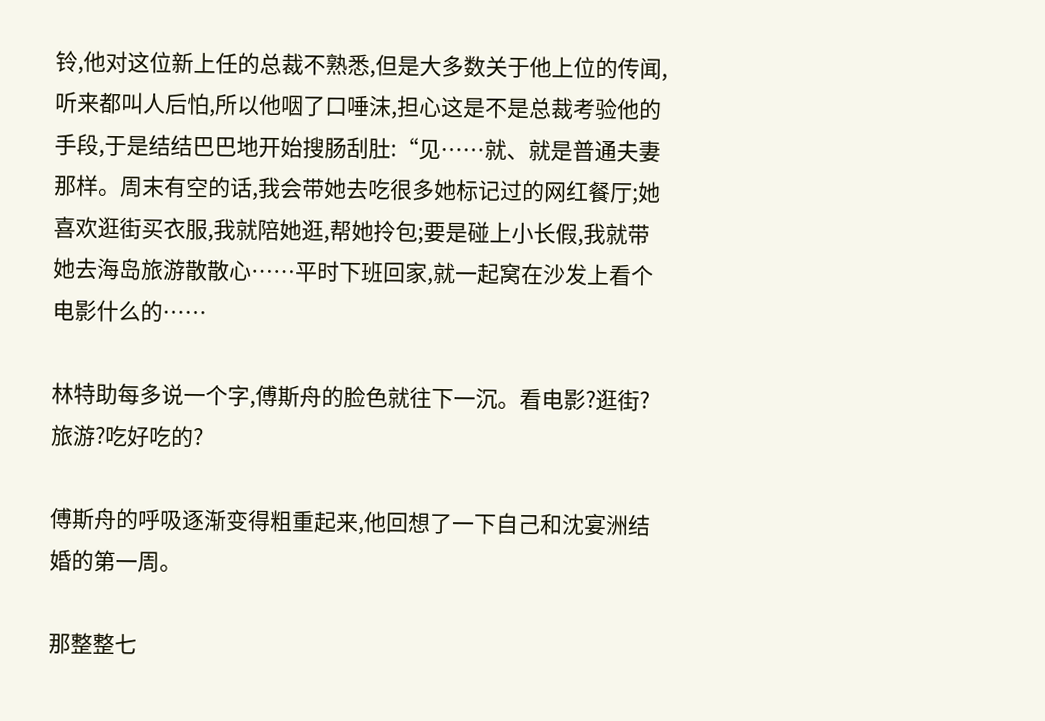铃,他对这位新上任的总裁不熟悉,但是大多数关于他上位的传闻,听来都叫人后怕,所以他咽了口唾沫,担心这是不是总裁考验他的手段,于是结结巴巴地开始搜肠刮肚:“见……就、就是普通夫妻那样。周末有空的话,我会带她去吃很多她标记过的网红餐厅;她喜欢逛街买衣服,我就陪她逛,帮她拎包;要是碰上小长假,我就带她去海岛旅游散散心……平时下班回家,就一起窝在沙发上看个电影什么的……

林特助每多说一个字,傅斯舟的脸色就往下一沉。看电影?逛街?旅游?吃好吃的?

傅斯舟的呼吸逐渐变得粗重起来,他回想了一下自己和沈宴洲结婚的第一周。

那整整七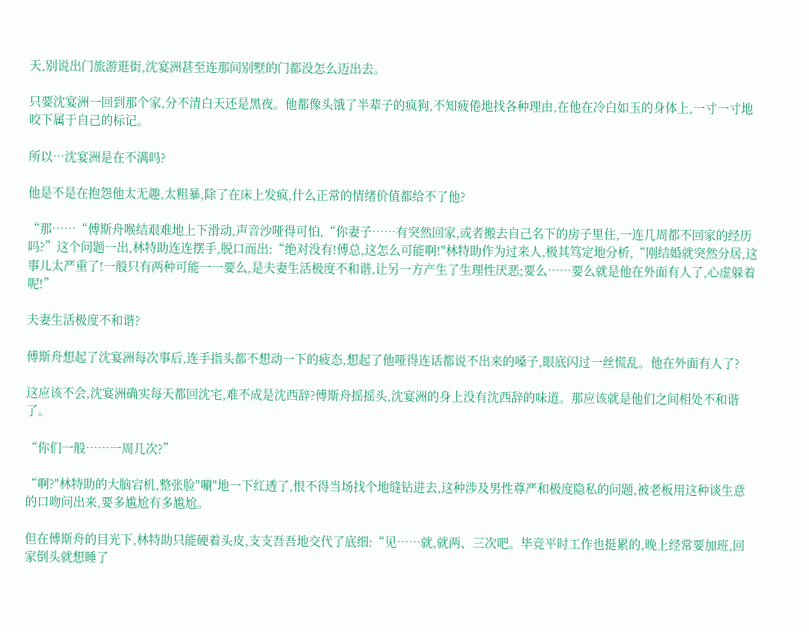天,别说出门旅游逛街,沈宴洲甚至连那间别墅的门都没怎么迈出去。

只要沈宴洲一回到那个家,分不清白天还是黑夜。他都像头饿了半辈子的疯狗,不知疲倦地找各种理由,在他在冷白如玉的身体上,一寸一寸地咬下属于自己的标记。

所以…沈宴洲是在不满吗?

他是不是在抱怨他太无趣,太粗暴,除了在床上发疯,什么正常的情绪价值都给不了他?

“那……“傅斯舟喉结艰难地上下滑动,声音沙哑得可怕,“你妻子……有突然回家,或者搬去自己名下的房子里住,一连几周都不回家的经历吗?”这个问题一出,林特助连连摆手,脱口而出:“绝对没有!傅总,这怎么可能啊!"林特助作为过来人,极其笃定地分析,“刚结婚就突然分居,这事儿太严重了!一般只有两种可能一一要么,是夫妻生活极度不和谐,让另一方产生了生理性厌恶;要么……要么就是他在外面有人了,心虚躲着呢!”

夫妻生活极度不和谐?

傅斯舟想起了沈宴洲每次事后,连手指头都不想动一下的疲态,想起了他哑得连话都说不出来的嗓子,眼底闪过一丝慌乱。他在外面有人了?

这应该不会,沈宴洲确实每天都回沈宅,难不成是沈西辞?傅斯舟摇摇头,沈宴洲的身上没有沈西辞的味道。那应该就是他们之间相处不和谐了。

“你们一般……一周几次?”

“啊?"林特助的大脑宕机,整张脸"唰"地一下红透了,恨不得当场找个地缝钻进去,这种涉及男性尊严和极度隐私的问题,被老板用这种谈生意的口吻问出来,要多尴尬有多尴尬。

但在傅斯舟的目光下,林特助只能硬着头皮,支支吾吾地交代了底细:“见……就,就两、三次吧。毕竞平时工作也挺累的,晚上经常要加班,回家倒头就想睡了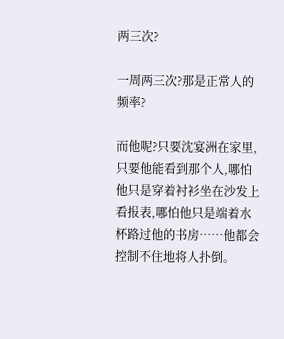两三次?

一周两三次?那是正常人的频率?

而他呢?只要沈宴洲在家里,只要他能看到那个人,哪怕他只是穿着衬衫坐在沙发上看报表,哪怕他只是端着水杯路过他的书房……他都会控制不住地将人扑倒。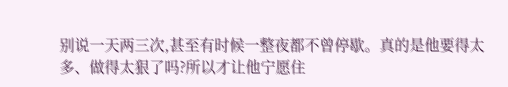别说一天两三次,甚至有时候一整夜都不曾停歇。真的是他要得太多、做得太狠了吗?所以才让他宁愿住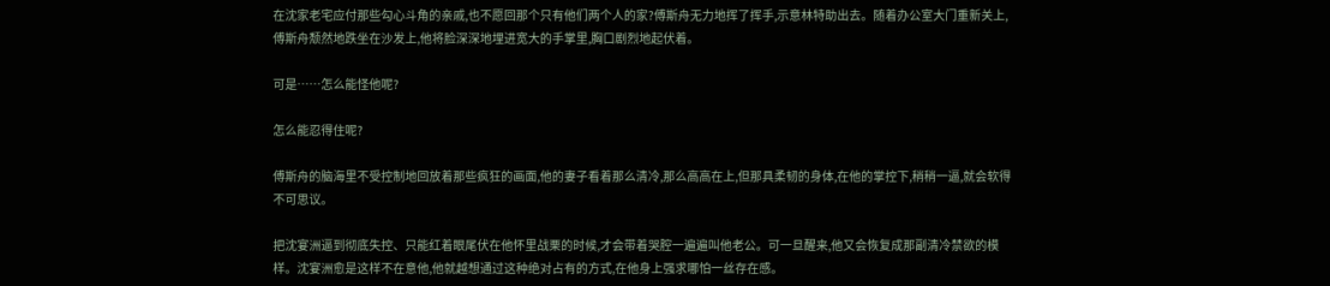在沈家老宅应付那些勾心斗角的亲戚,也不愿回那个只有他们两个人的家?傅斯舟无力地挥了挥手,示意林特助出去。随着办公室大门重新关上,傅斯舟颓然地跌坐在沙发上,他将脸深深地埋进宽大的手掌里,胸口剧烈地起伏着。

可是……怎么能怪他呢?

怎么能忍得住呢?

傅斯舟的脑海里不受控制地回放着那些疯狂的画面,他的妻子看着那么清冷,那么高高在上,但那具柔韧的身体,在他的掌控下,稍稍一逼,就会软得不可思议。

把沈宴洲逼到彻底失控、只能红着眼尾伏在他怀里战栗的时候,才会带着哭腔一遍遍叫他老公。可一旦醒来,他又会恢复成那副清冷禁欲的模样。沈宴洲愈是这样不在意他,他就越想通过这种绝对占有的方式,在他身上强求哪怕一丝存在感。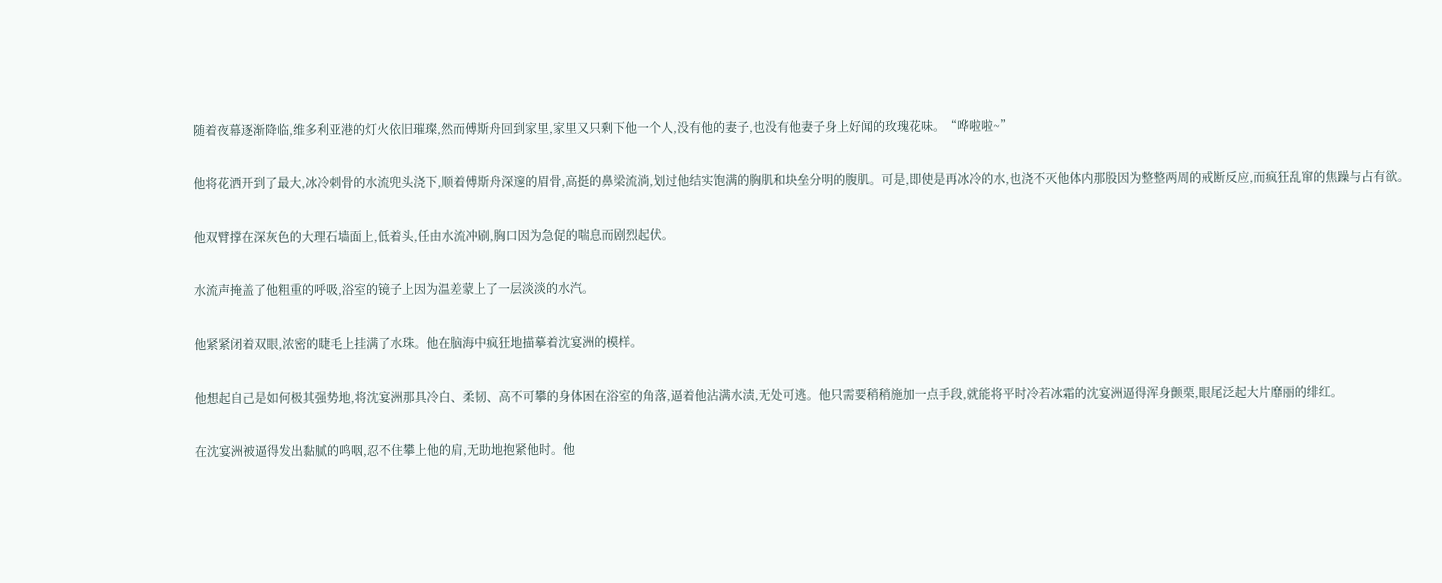随着夜幕逐渐降临,维多利亚港的灯火依旧璀璨,然而傅斯舟回到家里,家里又只剩下他一个人,没有他的妻子,也没有他妻子身上好闻的玫瑰花味。“哗啦啦~”

他将花洒开到了最大,冰冷刺骨的水流兜头浇下,顺着傅斯舟深邃的眉骨,高挺的鼻梁流淌,划过他结实饱满的胸肌和块垒分明的腹肌。可是,即使是再冰冷的水,也浇不灭他体内那股因为整整两周的戒断反应,而疯狂乱窜的焦躁与占有欲。

他双臂撑在深灰色的大理石墙面上,低着头,任由水流冲刷,胸口因为急促的喘息而剧烈起伏。

水流声掩盖了他粗重的呼吸,浴室的镜子上因为温差蒙上了一层淡淡的水汽。

他紧紧闭着双眼,浓密的睫毛上挂满了水珠。他在脑海中疯狂地描摹着沈宴洲的模样。

他想起自己是如何极其强势地,将沈宴洲那具冷白、柔韧、高不可攀的身体困在浴室的角落,逼着他沾满水渍,无处可逃。他只需要稍稍施加一点手段,就能将平时冷若冰霜的沈宴洲逼得浑身颤栗,眼尾泛起大片靡丽的绯红。

在沈宴洲被逼得发出黏腻的鸣咽,忍不住攀上他的肩,无助地抱紧他时。他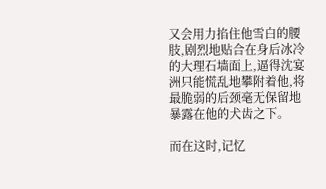又会用力掐住他雪白的腰肢,剧烈地贴合在身后冰冷的大理石墙面上,逼得沈宴洲只能慌乱地攀附着他,将最脆弱的后颈毫无保留地暴露在他的犬齿之下。

而在这时,记忆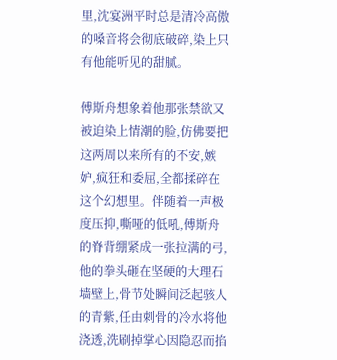里,沈宴洲平时总是清冷高傲的嗓音将会彻底破碎,染上只有他能听见的甜腻。

傅斯舟想象着他那张禁欲又被迫染上情潮的脸,仿佛要把这两周以来所有的不安,嫉妒,疯狂和委屈,全都揉碎在这个幻想里。伴随着一声极度压抑,嘶哑的低吼,傅斯舟的脊背绷紧成一张拉满的弓,他的拳头砸在坚硬的大理石墙壁上,骨节处瞬间泛起骇人的青紫,任由刺骨的冷水将他浇透,洗刷掉掌心因隐忍而掐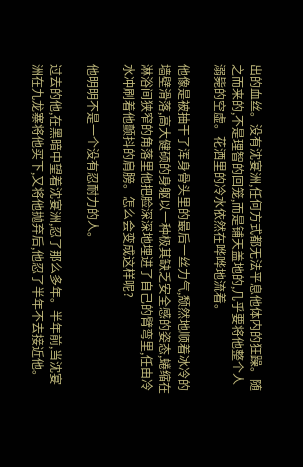出的血丝。没有沈宴洲,任何方式都无法平息他体内的狂躁。随之而来的,不是理智的回笼,而是铺天盖地的,几乎要将他整个人溺毙的空虚。花洒里的冷水依然在哗哗地流着。

他像是被抽干了浑身骨头里的最后一丝力气,颓然地顺着冰冷的墙壁滑落,高大健硕的身躯以一种极其缺乏安全感的姿态,蜷缩在淋浴间狭窄的角落里他把脸深深地埋进了自己的臂弯里,任由冷水冲刷着他颤抖的肩膀。怎么会变成这样呢?

他明明不是一个没有忍耐力的人。

过去的他,在黑暗中望着沈宴洲,忍了那么多年。半年前,当沈宴洲在九龙寨将他买下,又将他抛弃后,他忍了半年不去接近他。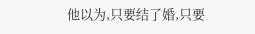他以为,只要结了婚,只要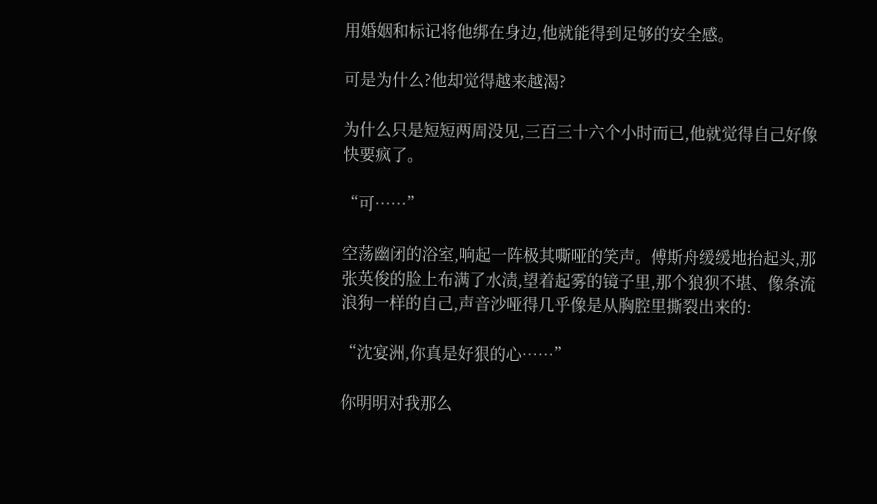用婚姻和标记将他绑在身边,他就能得到足够的安全感。

可是为什么?他却觉得越来越渴?

为什么只是短短两周没见,三百三十六个小时而已,他就觉得自己好像快要疯了。

“可……”

空荡幽闭的浴室,响起一阵极其嘶哑的笑声。傅斯舟缓缓地抬起头,那张英俊的脸上布满了水渍,望着起雾的镜子里,那个狼狈不堪、像条流浪狗一样的自己,声音沙哑得几乎像是从胸腔里撕裂出来的:

“沈宴洲,你真是好狠的心……”

你明明对我那么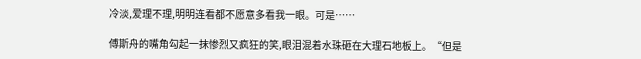冷淡,爱理不理,明明连看都不愿意多看我一眼。可是……

傅斯舟的嘴角勾起一抹惨烈又疯狂的笑,眼泪混着水珠砸在大理石地板上。“但是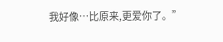我好像…比原来,更爱你了。”